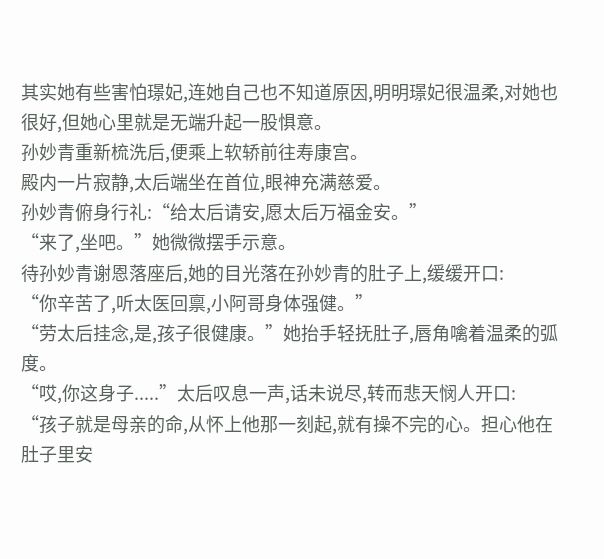其实她有些害怕璟妃,连她自己也不知道原因,明明璟妃很温柔,对她也很好,但她心里就是无端升起一股惧意。
孙妙青重新梳洗后,便乘上软轿前往寿康宫。
殿内一片寂静,太后端坐在首位,眼神充满慈爱。
孙妙青俯身行礼:“给太后请安,愿太后万福金安。”
“来了,坐吧。”她微微摆手示意。
待孙妙青谢恩落座后,她的目光落在孙妙青的肚子上,缓缓开口:
“你辛苦了,听太医回禀,小阿哥身体强健。”
“劳太后挂念,是,孩子很健康。”她抬手轻抚肚子,唇角噙着温柔的弧度。
“哎,你这身子.....”太后叹息一声,话未说尽,转而悲天悯人开口:
“孩子就是母亲的命,从怀上他那一刻起,就有操不完的心。担心他在肚子里安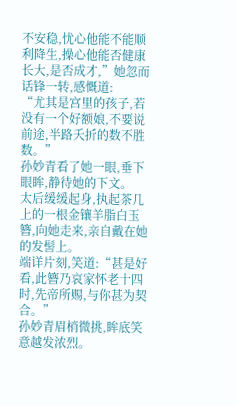不安稳,忧心他能不能顺利降生,操心他能否健康长大,是否成才,”她忽而话锋一转,感慨道:
“尤其是宫里的孩子,若没有一个好额娘,不要说前途,半路夭折的数不胜数。”
孙妙青看了她一眼,垂下眼眸,静待她的下文。
太后缓缓起身,执起茶几上的一根金镶羊脂白玉簪,向她走来,亲自戴在她的发髻上。
端详片刻,笑道:“甚是好看,此簪乃哀家怀老十四时,先帝所赐,与你甚为契合。”
孙妙青眉梢微挑,眸底笑意越发浓烈。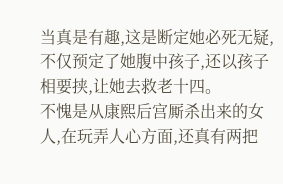当真是有趣,这是断定她必死无疑,不仅预定了她腹中孩子,还以孩子相要挟,让她去救老十四。
不愧是从康熙后宫厮杀出来的女人,在玩弄人心方面,还真有两把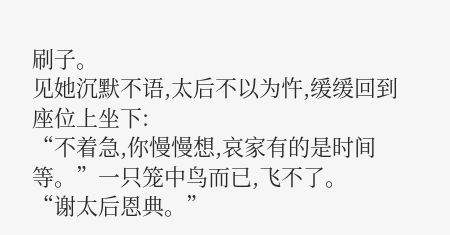刷子。
见她沉默不语,太后不以为忤,缓缓回到座位上坐下:
“不着急,你慢慢想,哀家有的是时间等。”一只笼中鸟而已,飞不了。
“谢太后恩典。”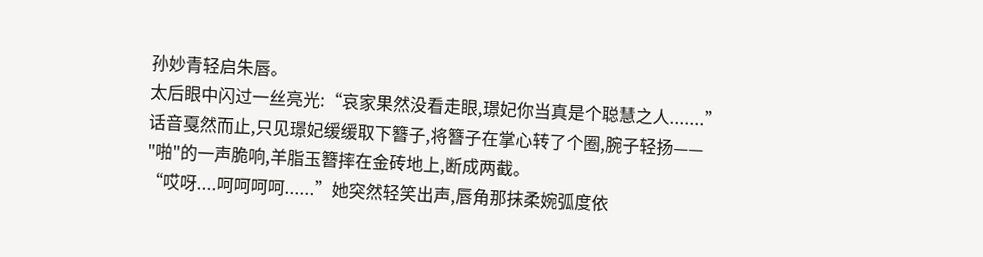孙妙青轻启朱唇。
太后眼中闪过一丝亮光:“哀家果然没看走眼,璟妃你当真是个聪慧之人.......”
话音戛然而止,只见璟妃缓缓取下簪子,将簪子在掌心转了个圈,腕子轻扬——
"啪"的一声脆响,羊脂玉簪摔在金砖地上,断成两截。
“哎呀....呵呵呵呵......”她突然轻笑出声,唇角那抹柔婉弧度依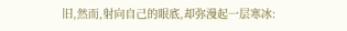旧,然而,射向自己的眼底,却弥漫起一层寒冰: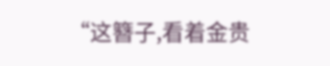“这簪子,看着金贵